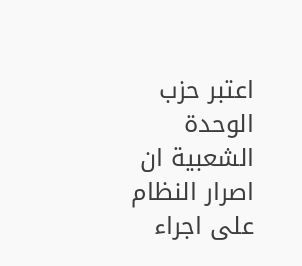اعتبر حزب الوحدة الشعبية ان اصرار النظام على اجراء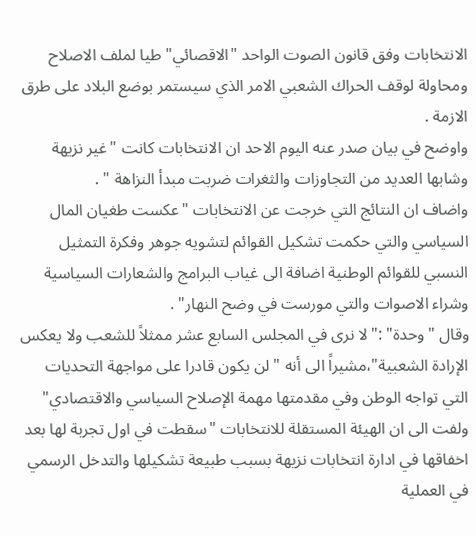الانتخابات وفق قانون الصوت الواحد "الاقصائي" طيا لملف الاصلاح ومحاولة لوقف الحراك الشعبي الامر الذي سيستمر بوضع البلاد على طرق الازمة .
واوضح في بيان صدر عنه اليوم الاحد ان الانتخابات كانت "غير نزيهة وشابها العديد من التجاوزات والثغرات ضربت مبدأ النزاهة " .
واضاف ان النتائج التي خرجت عن الانتخابات "عكست طغيان المال السياسي والتي حكمت تشكيل القوائم لتشويه جوهر وفكرة التمثيل النسبي للقوائم الوطنية اضافة الى غياب البرامج والشعارات السياسية وشراء الاصوات والتي مورست في وضح النهار" .
وقال "وحدة" :"لا نرى في المجلس السابع عشر ممثلاً للشعب ولا يعكس الإرادة الشعبية"،مشيراً الى أنه "لن يكون قادرا على مواجهة التحديات التي تواجه الوطن وفي مقدمتها مهمة الإصلاح السياسي والاقتصادي"
ولفت الى ان الهيئة المستقلة للانتخابات "سقطت في اول تجربة لها بعد اخفاقها في ادارة انتخابات نزيهة بسبب طبيعة تشكيلها والتدخل الرسمي في العملية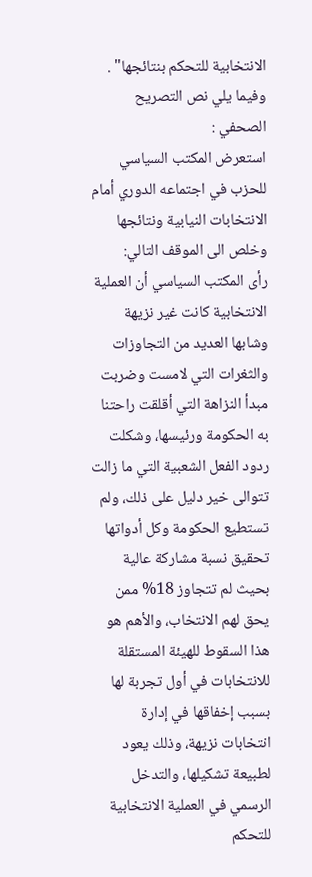الانتخابية للتحكم بنتائجها" .
وفيما يلي نص التصريح الصحفي :
استعرض المكتب السياسي للحزب في اجتماعه الدوري أمام الانتخابات النيابية ونتائجها وخلص الى الموقف التالي:
رأى المكتب السياسي أن العملية الانتخابية كانت غير نزيهة وشابها العديد من التجاوزات والثغرات التي لامست وضربت مبدأ النزاهة التي أقلقت راحتنا به الحكومة ورئيسها، وشكلت ردود الفعل الشعبية التي ما زالت تتوالى خير دليل على ذلك، ولم تستطيع الحكومة وكل أدواتها تحقيق نسبة مشاركة عالية بحيث لم تتجاوز 18% ممن يحق لهم الانتخاب، والأهم هو هذا السقوط للهيئة المستقلة للانتخابات في أول تجربة لها بسبب إخفاقها في إدارة انتخابات نزيهة، وذلك يعود لطبيعة تشكيلها، والتدخل الرسمي في العملية الانتخابية للتحكم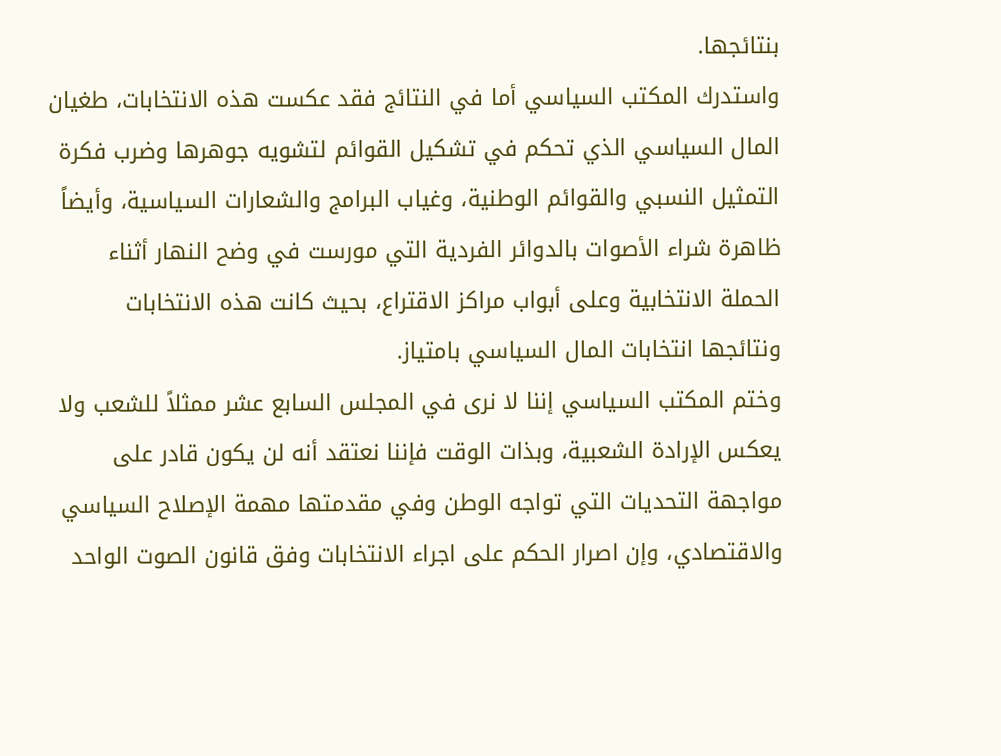بنتائجها.
واستدرك المكتب السياسي أما في النتائج فقد عكست هذه الانتخابات، طغيان المال السياسي الذي تحكم في تشكيل القوائم لتشويه جوهرها وضرب فكرة التمثيل النسبي والقوائم الوطنية، وغياب البرامج والشعارات السياسية، وأيضاً ظاهرة شراء الأصوات بالدوائر الفردية التي مورست في وضح النهار أثناء الحملة الانتخابية وعلى أبواب مراكز الاقتراع، بحيث كانت هذه الانتخابات ونتائجها انتخابات المال السياسي بامتياز.
وختم المكتب السياسي إننا لا نرى في المجلس السابع عشر ممثلاً للشعب ولا يعكس الإرادة الشعبية، وبذات الوقت فإننا نعتقد أنه لن يكون قادر على مواجهة التحديات التي تواجه الوطن وفي مقدمتها مهمة الإصلاح السياسي والاقتصادي، وإن اصرار الحكم على اجراء الانتخابات وفق قانون الصوت الواحد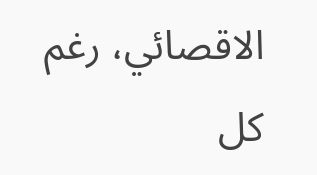الاقصائي، رغم كل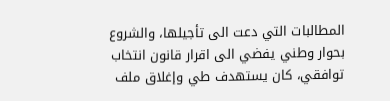المطالبات التي دعت الى تأجيلها، والشروع بحوار وطني يفضي الى اقرار قانون انتخاب توافقي، كان يستهدف طي وإغلاق ملف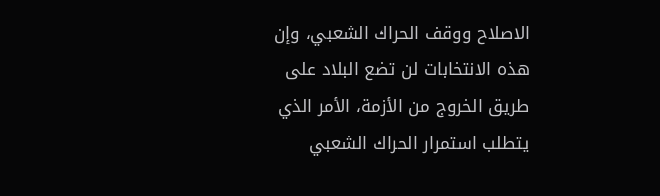الاصلاح ووقف الحراك الشعبي، وإن هذه الانتخابات لن تضع البلاد على طريق الخروج من الأزمة، الأمر الذي يتطلب استمرار الحراك الشعبي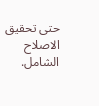حتى تحقيق الاصلاح الشامل.